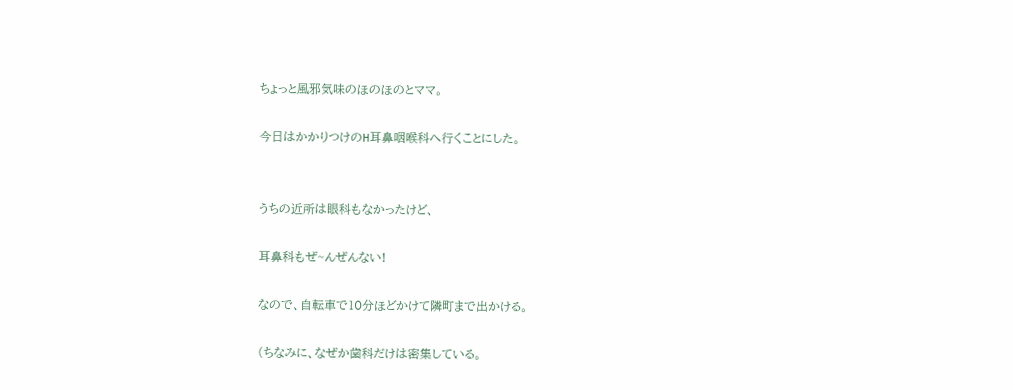ちょっと風邪気味のほのほのとママ。

今日はかかりつけのH耳鼻咽喉科へ行くことにした。


うちの近所は眼科もなかったけど、

耳鼻科もぜ~んぜんない!

なので、自転車で10分ほどかけて隣町まで出かける。

(ちなみに、なぜか歯科だけは密集している。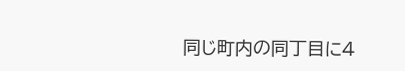同じ町内の同丁目に4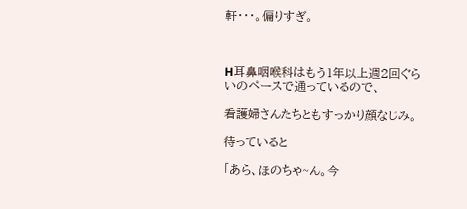軒・・・。偏りすぎ。



H耳鼻咽喉科はもう1年以上週2回ぐらいのペースで通っているので、

看護婦さんたちともすっかり顔なじみ。

待っていると

「あら、ほのちゃ~ん。今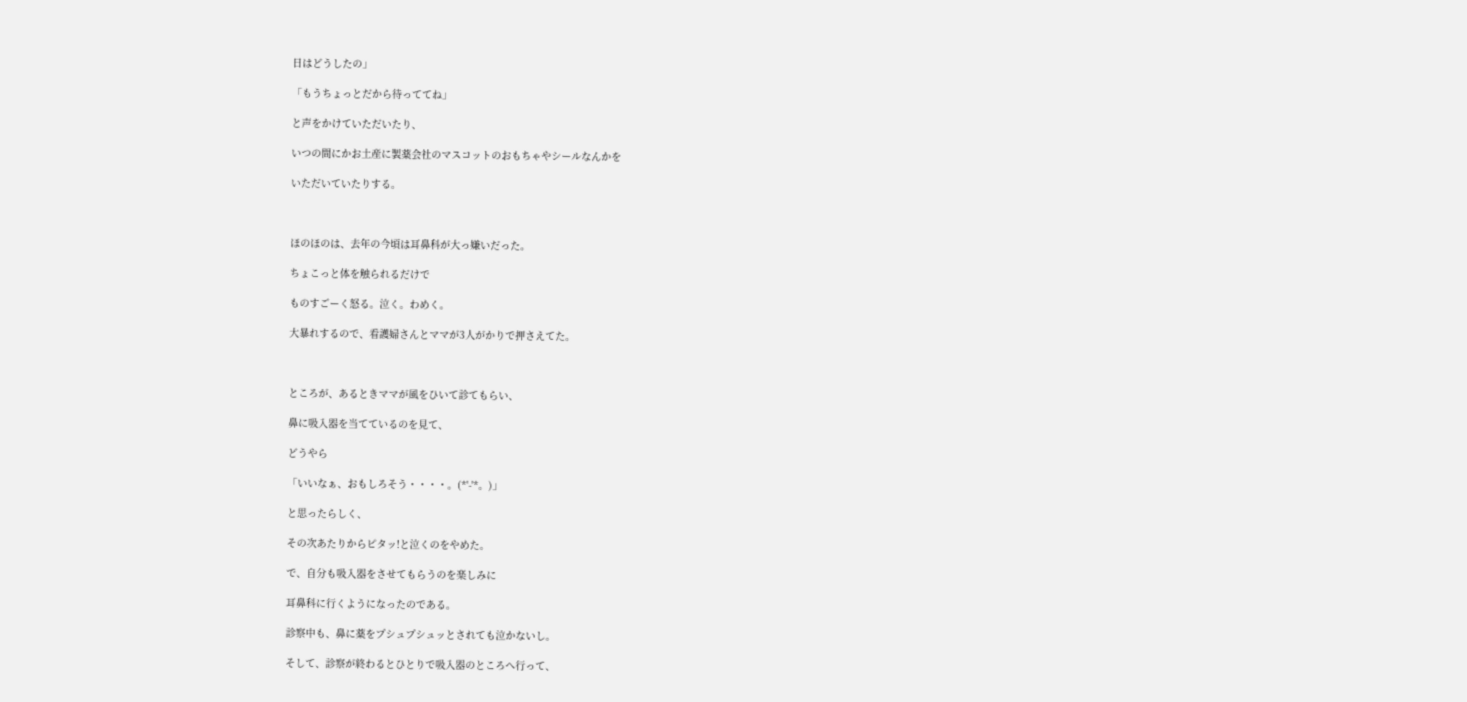日はどうしたの」

「もうちょっとだから待っててね」

と声をかけていただいたり、

いつの間にかお土産に製薬会社のマスコットのおもちゃやシールなんかを

いただいていたりする。



ほのほのは、去年の今頃は耳鼻科が大っ嫌いだった。

ちょこっと体を触られるだけで

ものすごーく怒る。泣く。わめく。

大暴れするので、看護婦さんとママが3人がかりで押さえてた。



ところが、あるときママが風をひいて診てもらい、

鼻に吸入器を当てているのを見て、

どうやら

「いいなぁ、おもしろそう・・・・。(*'-'*。)」

と思ったらしく、

その次あたりからピタッ!と泣くのをやめた。

で、自分も吸入器をさせてもらうのを楽しみに

耳鼻科に行くようになったのである。

診察中も、鼻に薬をプシュプシュッとされても泣かないし。

そして、診察が終わるとひとりで吸入器のところへ行って、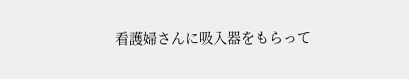看護婦さんに吸入器をもらって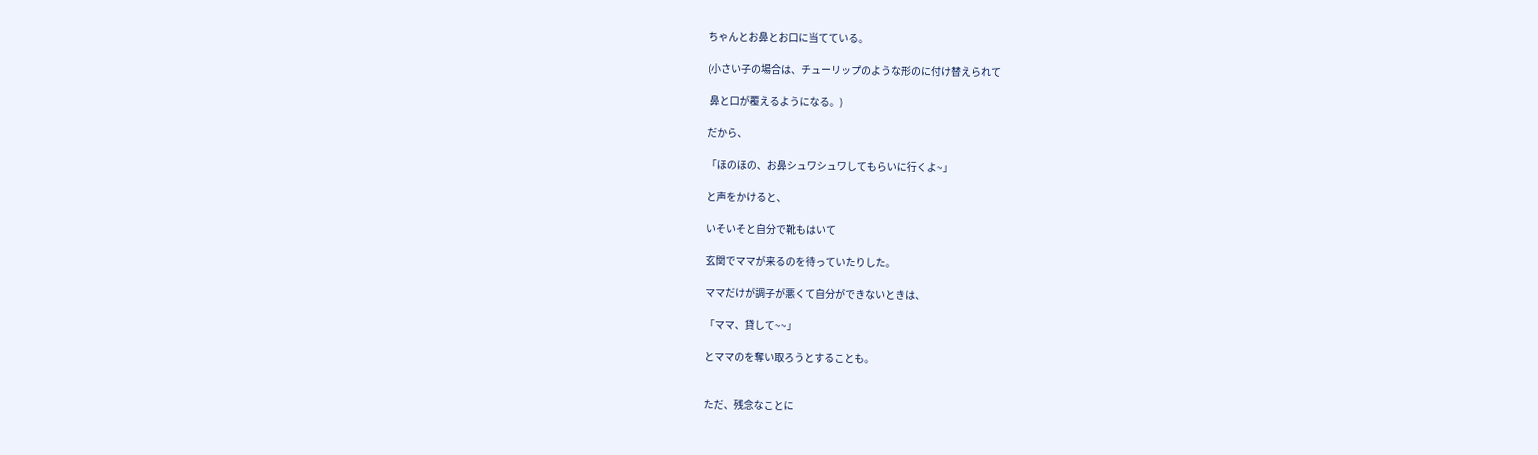ちゃんとお鼻とお口に当てている。

(小さい子の場合は、チューリップのような形のに付け替えられて

 鼻と口が覆えるようになる。)

だから、

「ほのほの、お鼻シュワシュワしてもらいに行くよ~」

と声をかけると、

いそいそと自分で靴もはいて

玄関でママが来るのを待っていたりした。

ママだけが調子が悪くて自分ができないときは、

「ママ、貸して~~」

とママのを奪い取ろうとすることも。


ただ、残念なことに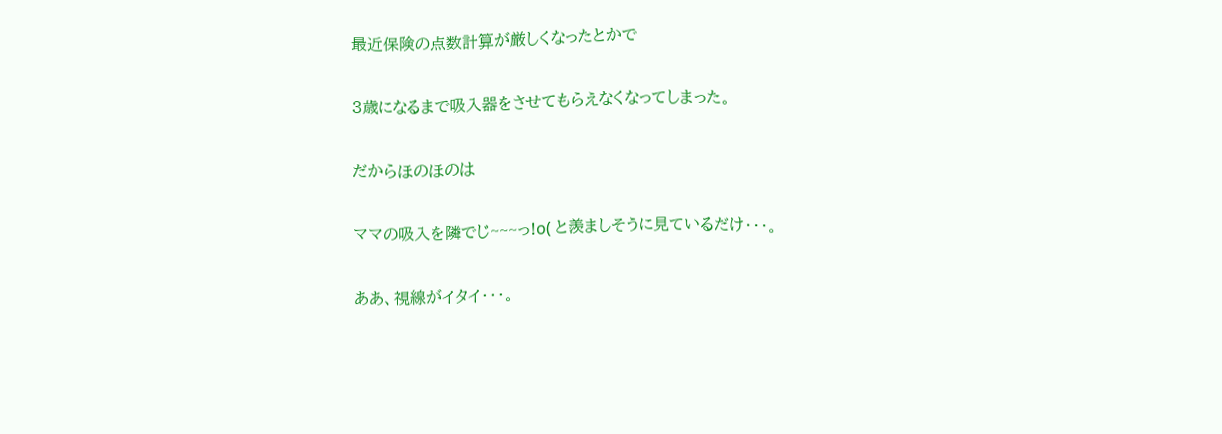最近保険の点数計算が厳しくなったとかで

3歳になるまで吸入器をさせてもらえなくなってしまった。

だからほのほのは

ママの吸入を隣でじ~~~っ!o( と羨ましそうに見ているだけ・・・。

ああ、視線がイタイ・・・。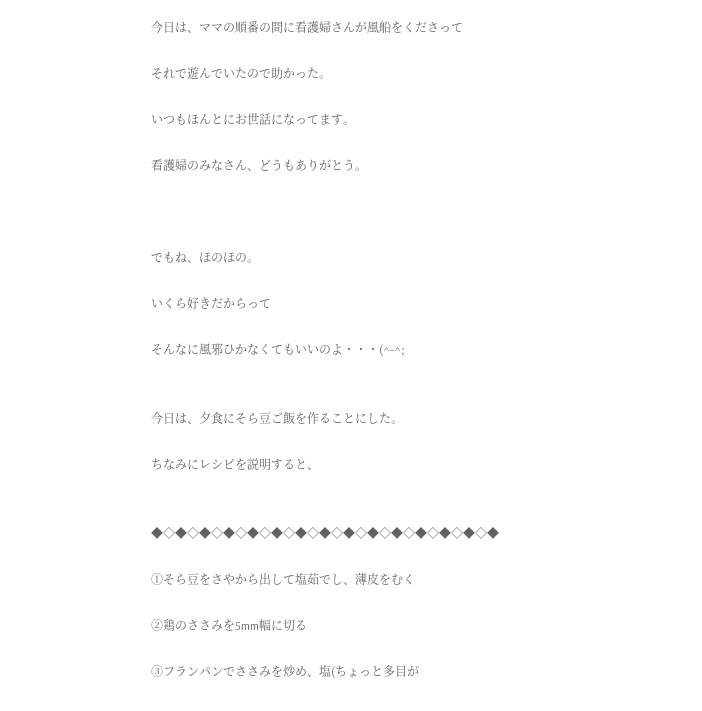今日は、ママの順番の間に看護婦さんが風船をくださって

それで遊んでいたので助かった。

いつもほんとにお世話になってます。

看護婦のみなさん、どうもありがとう。



でもね、ほのほの。

いくら好きだからって

そんなに風邪ひかなくてもいいのよ・・・(^-^;


今日は、夕食にそら豆ご飯を作ることにした。

ちなみにレシピを説明すると、


◆◇◆◇◆◇◆◇◆◇◆◇◆◇◆◇◆◇◆◇◆◇◆◇◆◇◆◇◆

①そら豆をさやから出して塩茹でし、薄皮をむく

②鶏のささみを5mm幅に切る

③フランパンでささみを炒め、塩(ちょっと多目が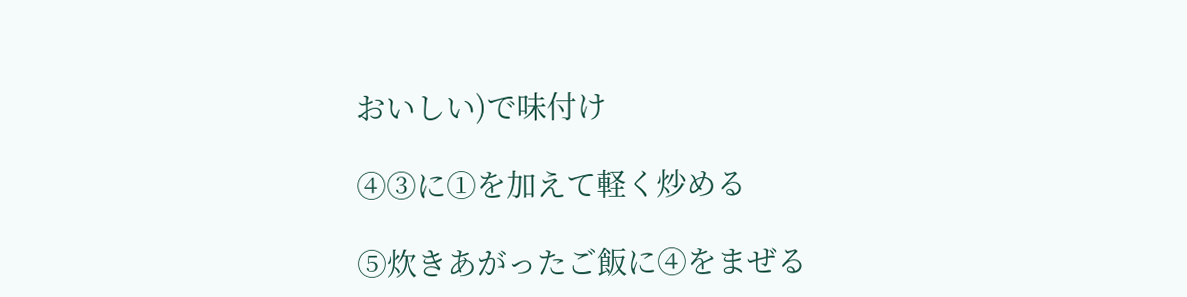おいしい)で味付け

④③に①を加えて軽く炒める

⑤炊きあがったご飯に④をまぜる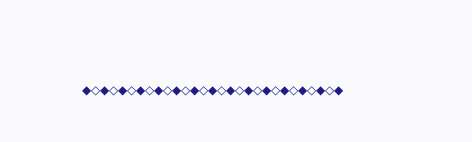◆◇◆◇◆◇◆◇◆◇◆◇◆◇◆◇◆◇◆◇◆◇◆◇◆◇◆◇◆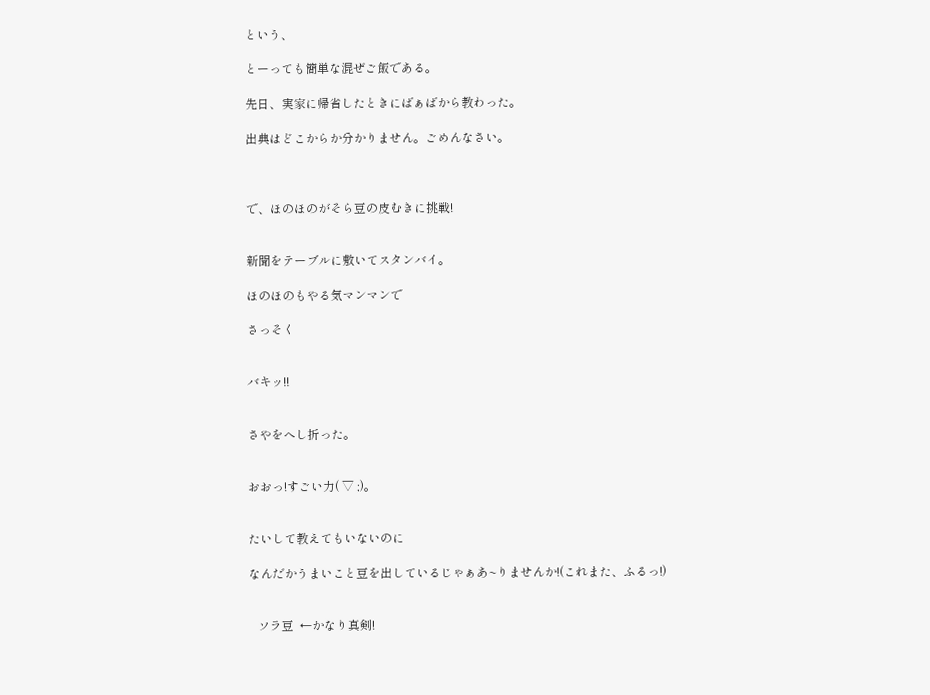という、

とーっても簡単な混ぜご飯である。

先日、実家に帰省したときにばぁばから教わった。

出典はどこからか分かりません。ごめんなさい。



で、ほのほのがそら豆の皮むきに挑戦!


新聞をテーブルに敷いてスタンバイ。

ほのほのもやる気マンマンで

さっそく


バキッ!!


さやをへし折った。


おおっ!すごい力( ▽ ;)。


たいして教えてもいないのに

なんだかうまいこと豆を出しているじゃぁあ~りませんか!(これまた、ふるっ!)


   ソラ豆  ←かなり真剣!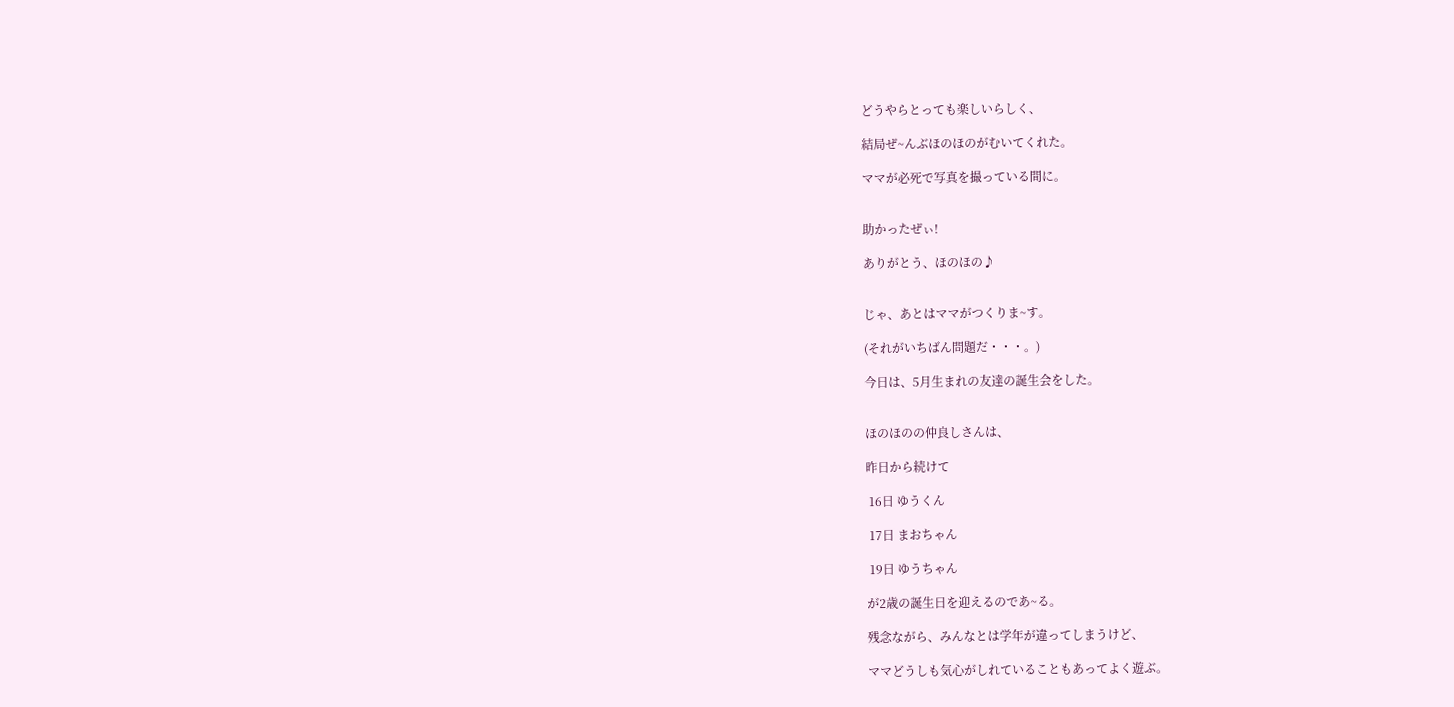どうやらとっても楽しいらしく、

結局ぜ~んぶほのほのがむいてくれた。

ママが必死で写真を撮っている間に。


助かったぜぃ!

ありがとう、ほのほの♪


じゃ、あとはママがつくりま~す。

(それがいちばん問題だ・・・。)

今日は、5月生まれの友達の誕生会をした。


ほのほのの仲良しさんは、

昨日から続けて

 16日 ゆうくん

 17日 まおちゃん

 19日 ゆうちゃん

が2歳の誕生日を迎えるのであ~る。

残念ながら、みんなとは学年が違ってしまうけど、

ママどうしも気心がしれていることもあってよく遊ぶ。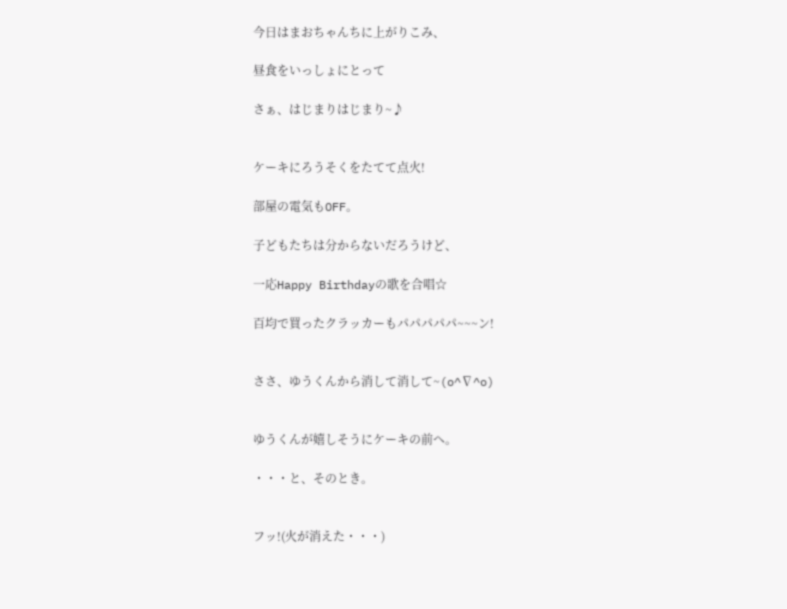今日はまおちゃんちに上がりこみ、

昼食をいっしょにとって

さぁ、はじまりはじまり~♪


ケーキにろうそくをたてて点火!

部屋の電気もOFF。

子どもたちは分からないだろうけど、

一応Happy Birthdayの歌を合唱☆

百均で買ったクラッカーもパパパパパ~~~ン!


ささ、ゆうくんから消して消して~(o^∇^o)


ゆうくんが嬉しそうにケーキの前へ。

・・・と、そのとき。


フッ!(火が消えた・・・)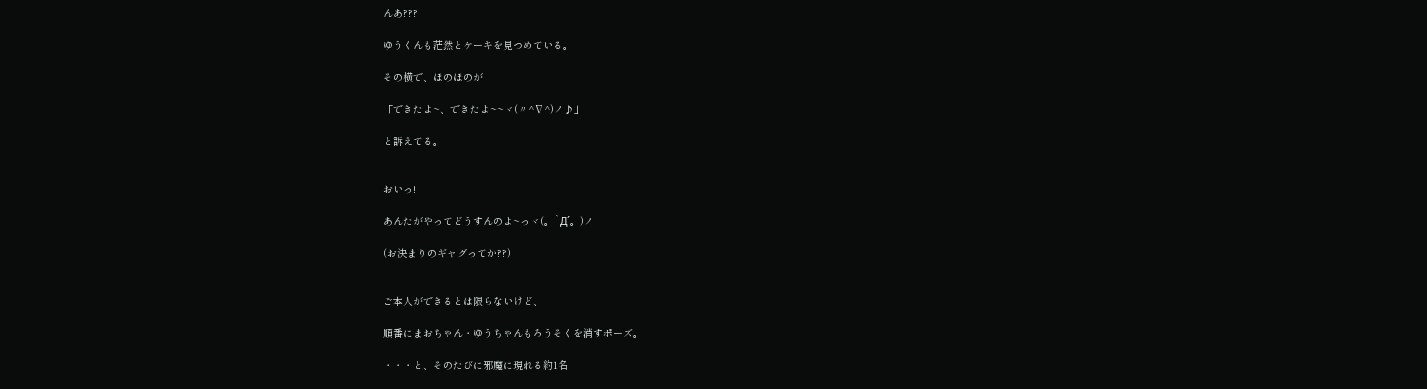んあ???

ゆうくんも茫然とケーキを見つめている。

その横で、ほのほのが

「できたよ~、できたよ~~ヾ(〃^∇^)ノ♪」

と訴えてる。


おいっ!

あんたがやってどうすんのよ~っヾ(。`Д´。)ノ

(お決まりのギャグってか??)


ご本人ができるとは限らないけど、

順番にまおちゃん・ゆうちゃんもろうそくを消すポーズ。

・・・と、そのたびに邪魔に現れる約1名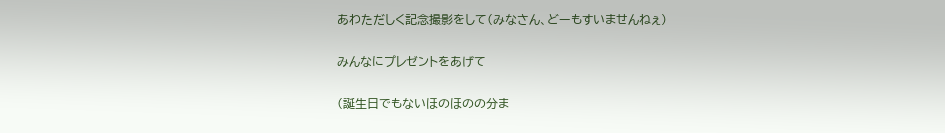あわただしく記念撮影をして(みなさん、どーもすいませんねぇ)

みんなにプレゼントをあげて

(誕生日でもないほのほのの分ま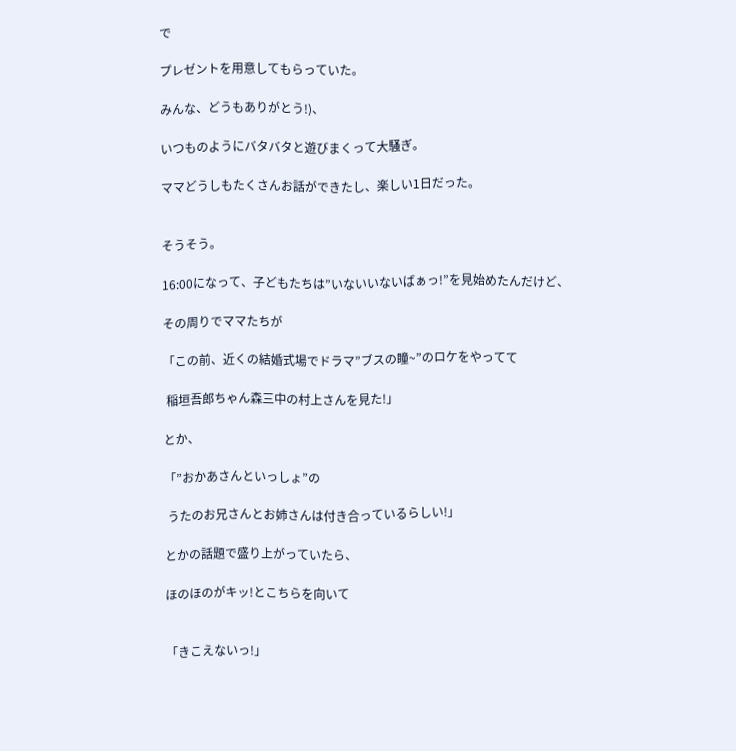で

プレゼントを用意してもらっていた。

みんな、どうもありがとう!)、

いつものようにバタバタと遊びまくって大騒ぎ。

ママどうしもたくさんお話ができたし、楽しい1日だった。


そうそう。

16:00になって、子どもたちは”いないいないばぁっ!”を見始めたんだけど、

その周りでママたちが

「この前、近くの結婚式場でドラマ”ブスの瞳~”のロケをやってて

 稲垣吾郎ちゃん森三中の村上さんを見た!」

とか、

「”おかあさんといっしょ”の

 うたのお兄さんとお姉さんは付き合っているらしい!」

とかの話題で盛り上がっていたら、

ほのほのがキッ!とこちらを向いて


「きこえないっ!」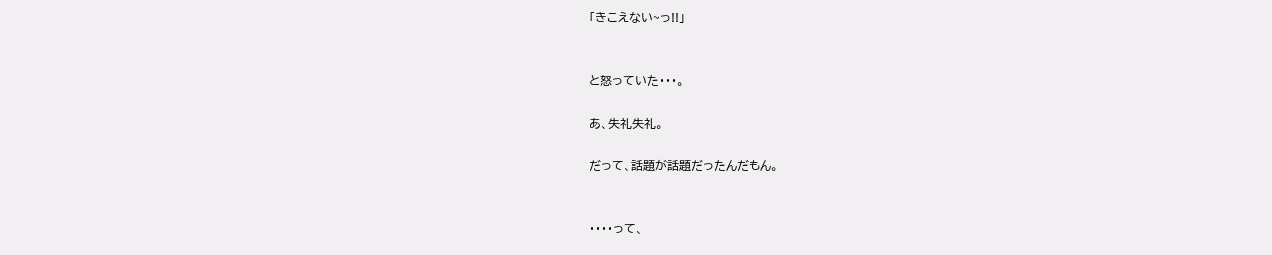「きこえない~っ!!」


と怒っていた・・・。

あ、失礼失礼。

だって、話題が話題だったんだもん。


・・・・って、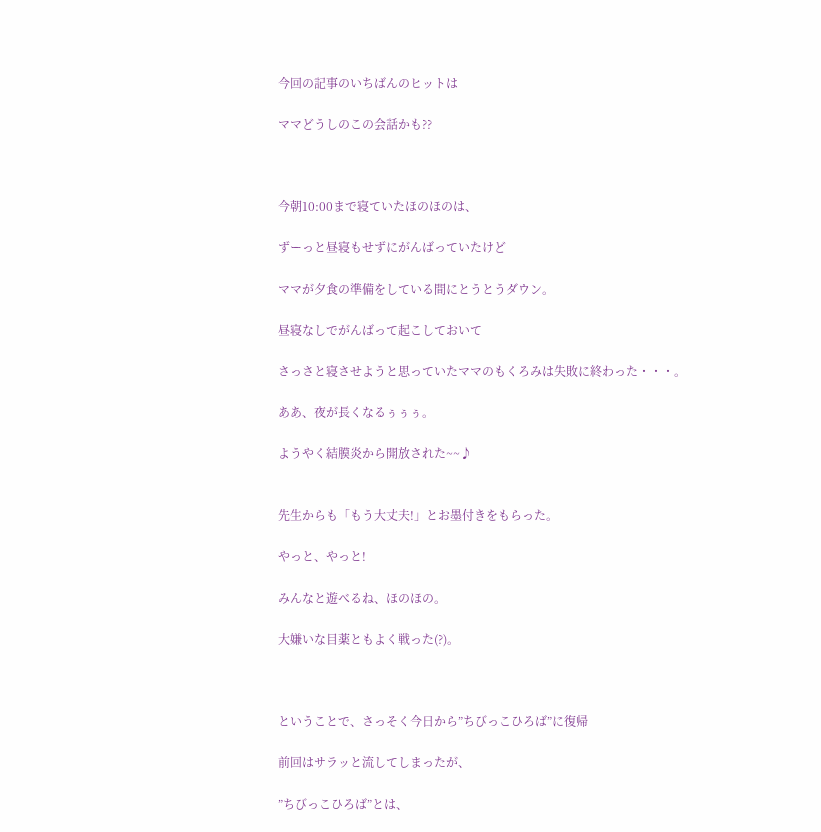今回の記事のいちばんのヒットは

ママどうしのこの会話かも??



今朝10:00まで寝ていたほのほのは、

ずーっと昼寝もせずにがんばっていたけど

ママが夕食の準備をしている間にとうとうダウン。

昼寝なしでがんばって起こしておいて

さっさと寝させようと思っていたママのもくろみは失敗に終わった・・・。

ああ、夜が長くなるぅぅぅ。

ようやく結膜炎から開放された~~♪


先生からも「もう大丈夫!」とお墨付きをもらった。

やっと、やっと!

みんなと遊べるね、ほのほの。

大嫌いな目薬ともよく戦った(?)。



ということで、さっそく今日から”ちびっこひろば”に復帰

前回はサラッと流してしまったが、

”ちびっこひろば”とは、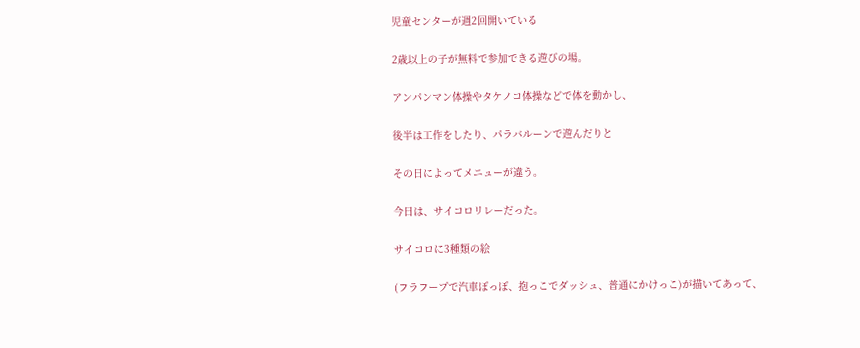児童センターが週2回開いている

2歳以上の子が無料で参加できる遊びの場。

アンパンマン体操やタケノコ体操などで体を動かし、

後半は工作をしたり、パラバルーンで遊んだりと

その日によってメニューが違う。

今日は、サイコロリレーだった。

サイコロに3種類の絵

(フラフープで汽車ぽっぽ、抱っこでダッシュ、普通にかけっこ)が描いてあって、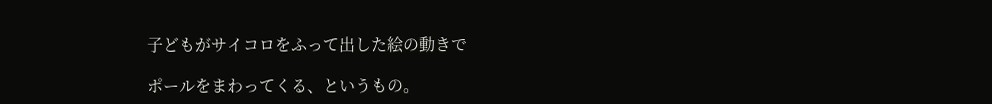子どもがサイコロをふって出した絵の動きで

ポールをまわってくる、というもの。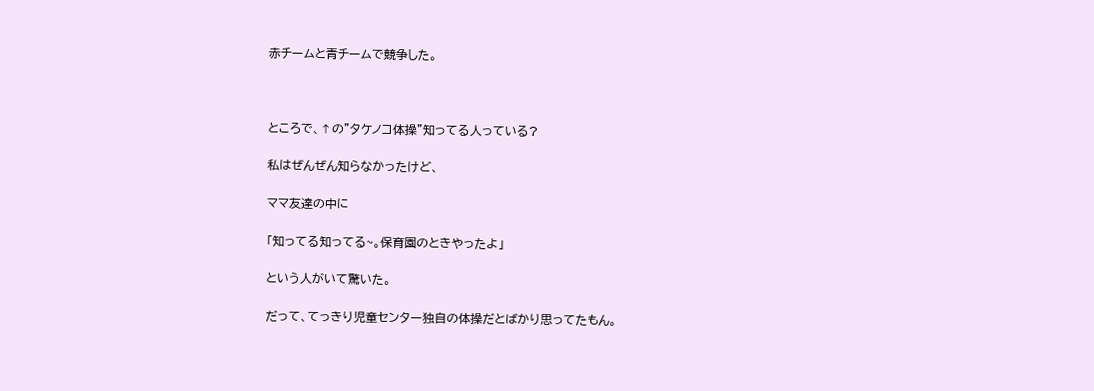赤チームと青チームで競争した。



ところで、↑の”タケノコ体操”知ってる人っている?

私はぜんぜん知らなかったけど、

ママ友達の中に

「知ってる知ってる~。保育園のときやったよ」

という人がいて驚いた。

だって、てっきり児童センター独自の体操だとばかり思ってたもん。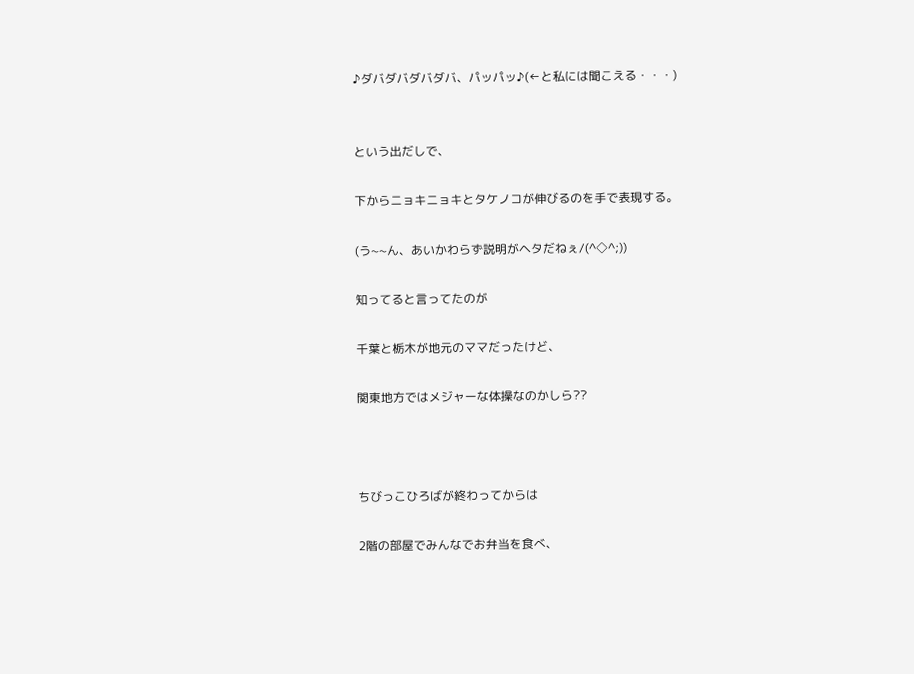♪ダバダバダバダバ、パッパッ♪(←と私には聞こえる・・・)


という出だしで、

下からニョキニョキとタケノコが伸びるのを手で表現する。

(う~~ん、あいかわらず説明がヘタだねぇ/(^◇^;))

知ってると言ってたのが

千葉と栃木が地元のママだったけど、

関東地方ではメジャーな体操なのかしら??



ちびっこひろばが終わってからは

2階の部屋でみんなでお弁当を食べ、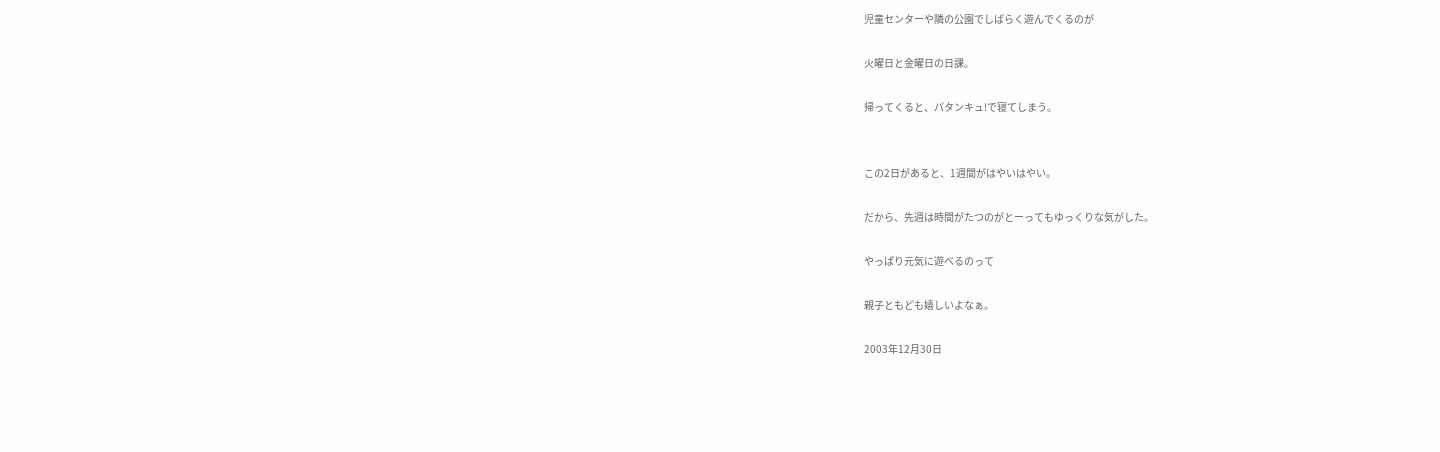児童センターや隣の公園でしばらく遊んでくるのが

火曜日と金曜日の日課。

帰ってくると、パタンキュ!で寝てしまう。


この2日があると、1週間がはやいはやい。

だから、先週は時間がたつのがとーってもゆっくりな気がした。

やっぱり元気に遊べるのって

親子ともども嬉しいよなぁ。

2003年12月30日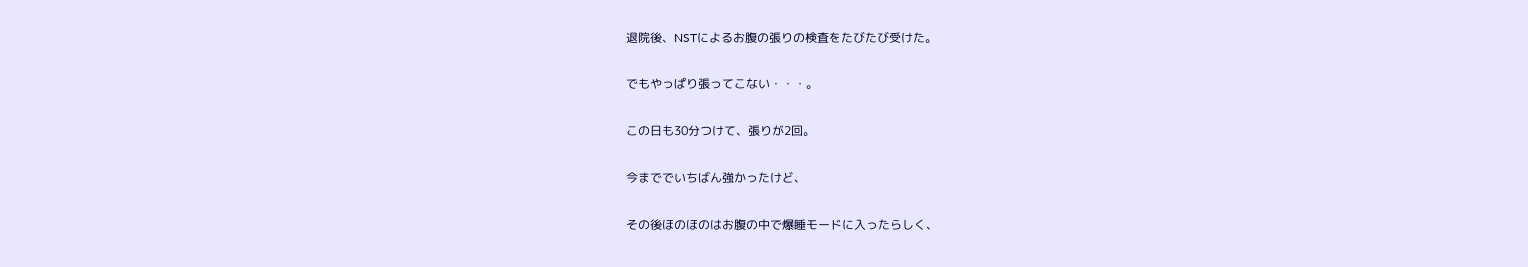退院後、NSTによるお腹の張りの検査をたびたび受けた。

でもやっぱり張ってこない・・・。

この日も30分つけて、張りが2回。

今まででいちばん強かったけど、

その後ほのほのはお腹の中で爆睡モードに入ったらしく、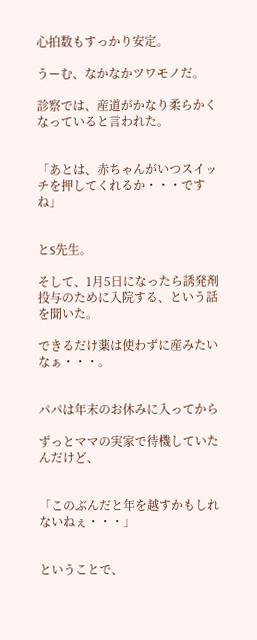心拍数もすっかり安定。

うーむ、なかなかツワモノだ。

診察では、産道がかなり柔らかくなっていると言われた。


「あとは、赤ちゃんがいつスイッチを押してくれるか・・・ですね」


とS先生。

そして、1月5日になったら誘発剤投与のために入院する、という話を聞いた。

できるだけ薬は使わずに産みたいなぁ・・・。


パパは年末のお休みに入ってから

ずっとママの実家で待機していたんだけど、


「このぶんだと年を越すかもしれないねぇ・・・」


ということで、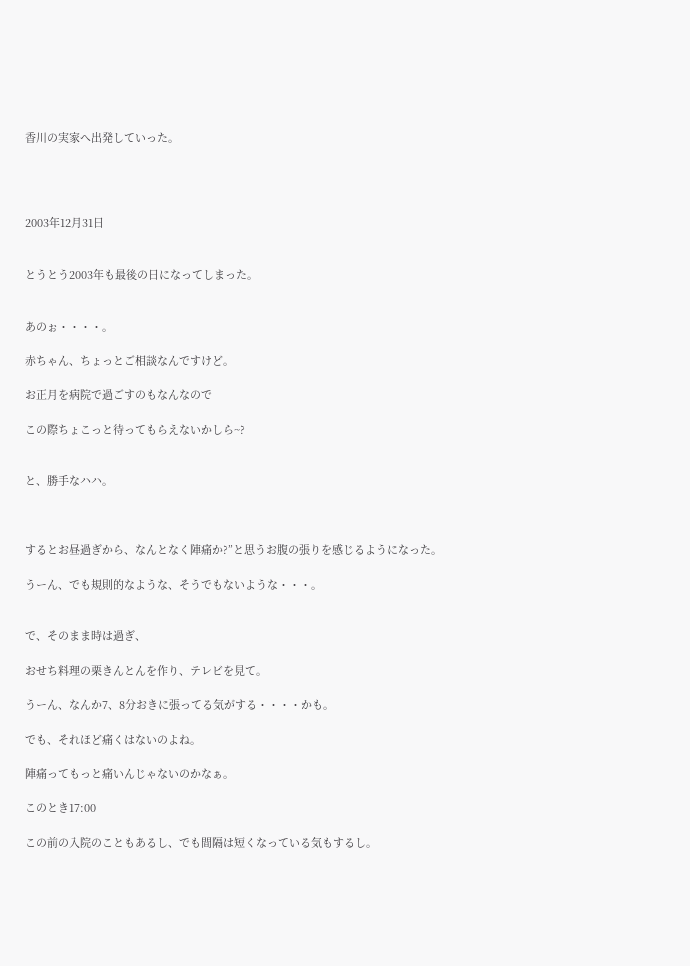香川の実家へ出発していった。




2003年12月31日


とうとう2003年も最後の日になってしまった。


あのぉ・・・・。

赤ちゃん、ちょっとご相談なんですけど。

お正月を病院で過ごすのもなんなので

この際ちょこっと待ってもらえないかしら~?


と、勝手なハハ。



するとお昼過ぎから、なんとなく陣痛か?”と思うお腹の張りを感じるようになった。

うーん、でも規則的なような、そうでもないような・・・。


で、そのまま時は過ぎ、

おせち料理の栗きんとんを作り、テレビを見て。

うーん、なんか7、8分おきに張ってる気がする・・・・かも。

でも、それほど痛くはないのよね。

陣痛ってもっと痛いんじゃないのかなぁ。

このとき17:00

この前の入院のこともあるし、でも間隔は短くなっている気もするし。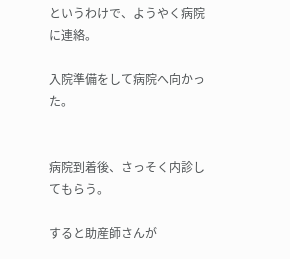というわけで、ようやく病院に連絡。

入院準備をして病院へ向かった。


病院到着後、さっそく内診してもらう。

すると助産師さんが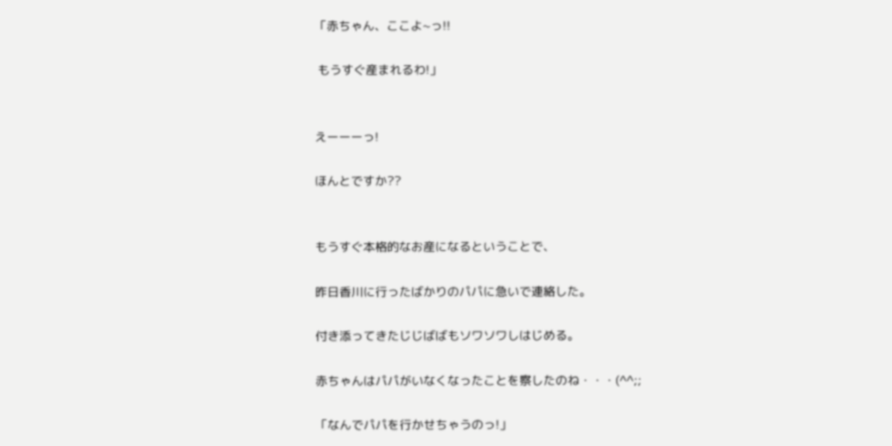「赤ちゃん、ここよ~っ!!

 もうすぐ産まれるわ!」


えーーーっ!

ほんとですか??


もうすぐ本格的なお産になるということで、

昨日香川に行ったばかりのパパに急いで連絡した。

付き添ってきたじじばばもソワソワしはじめる。

赤ちゃんはパパがいなくなったことを察したのね・・・(^^;;

「なんでパパを行かせちゃうのっ!」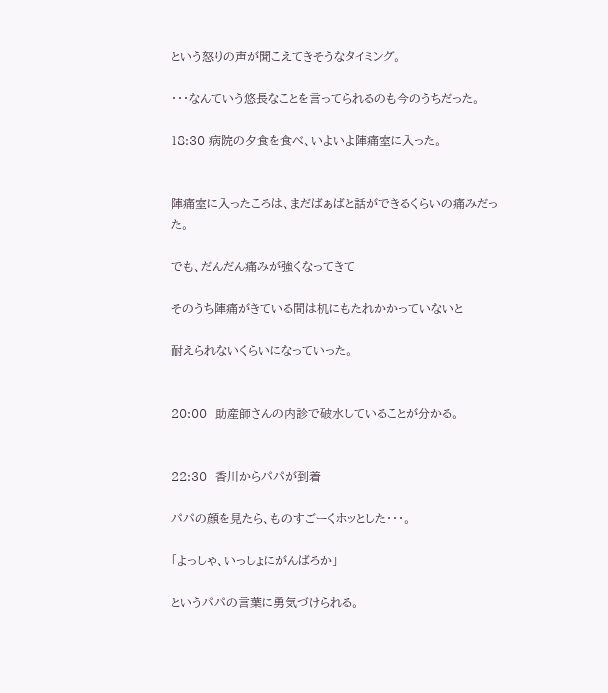という怒りの声が聞こえてきそうなタイミング。

・・・なんていう悠長なことを言ってられるのも今のうちだった。

18:30 病院の夕食を食べ、いよいよ陣痛室に入った。


陣痛室に入ったころは、まだばぁばと話ができるくらいの痛みだった。

でも、だんだん痛みが強くなってきて

そのうち陣痛がきている間は机にもたれかかっていないと

耐えられないくらいになっていった。


20:00  助産師さんの内診で破水していることが分かる。


22:30  香川からパパが到着

パパの顔を見たら、ものすごーくホッとした・・・。

「よっしゃ、いっしょにがんばろか」

というパパの言葉に勇気づけられる。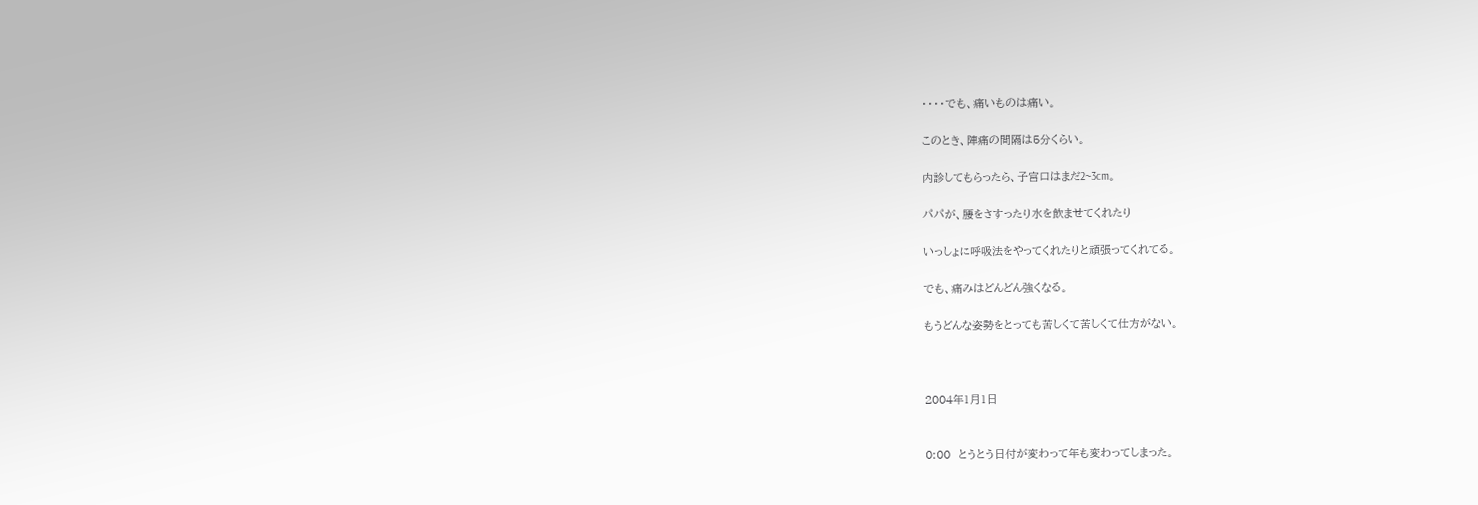・・・・でも、痛いものは痛い。

このとき、陣痛の間隔は5分くらい。

内診してもらったら、子宮口はまだ2~3cm。

パパが、腰をさすったり水を飲ませてくれたり

いっしょに呼吸法をやってくれたりと頑張ってくれてる。

でも、痛みはどんどん強くなる。

もうどんな姿勢をとっても苦しくて苦しくて仕方がない。



2004年1月1日


0:00  とうとう日付が変わって年も変わってしまった。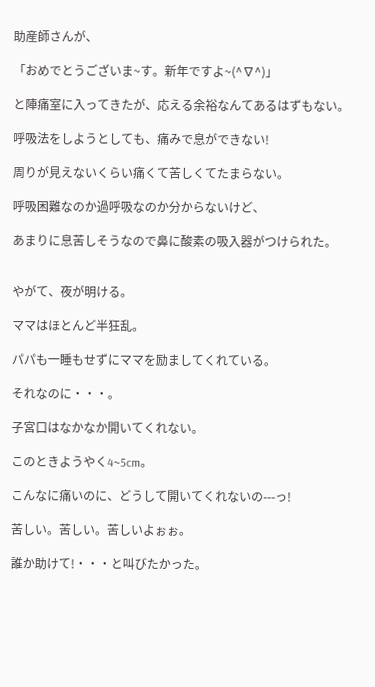助産師さんが、

「おめでとうございま~す。新年ですよ~(^∇^)」

と陣痛室に入ってきたが、応える余裕なんてあるはずもない。

呼吸法をしようとしても、痛みで息ができない!

周りが見えないくらい痛くて苦しくてたまらない。

呼吸困難なのか過呼吸なのか分からないけど、

あまりに息苦しそうなので鼻に酸素の吸入器がつけられた。


やがて、夜が明ける。

ママはほとんど半狂乱。

パパも一睡もせずにママを励ましてくれている。

それなのに・・・。

子宮口はなかなか開いてくれない。

このときようやく4~5cm。

こんなに痛いのに、どうして開いてくれないの---っ!

苦しい。苦しい。苦しいよぉぉ。

誰か助けて!・・・と叫びたかった。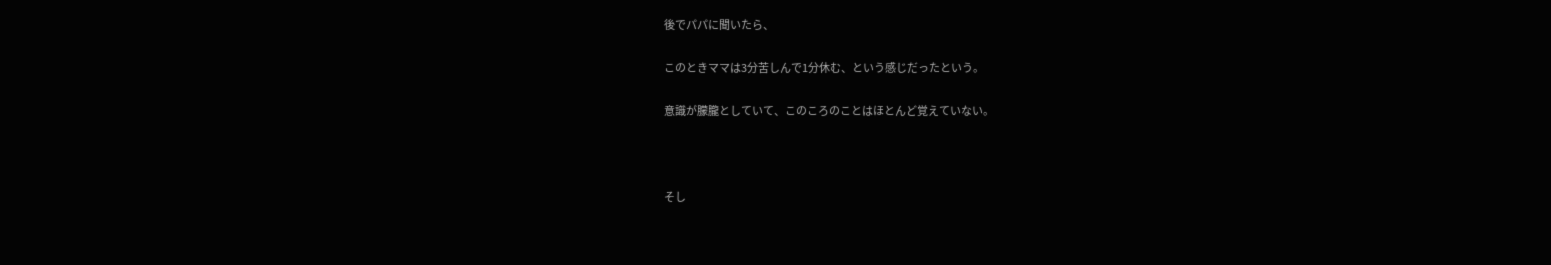後でパパに聞いたら、

このときママは3分苦しんで1分休む、という感じだったという。

意識が朦朧としていて、このころのことはほとんど覚えていない。



そし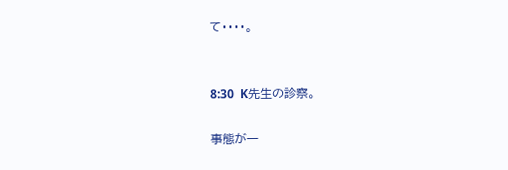て・・・・。


8:30  K先生の診察。

事態が一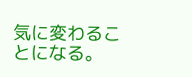気に変わることになる。